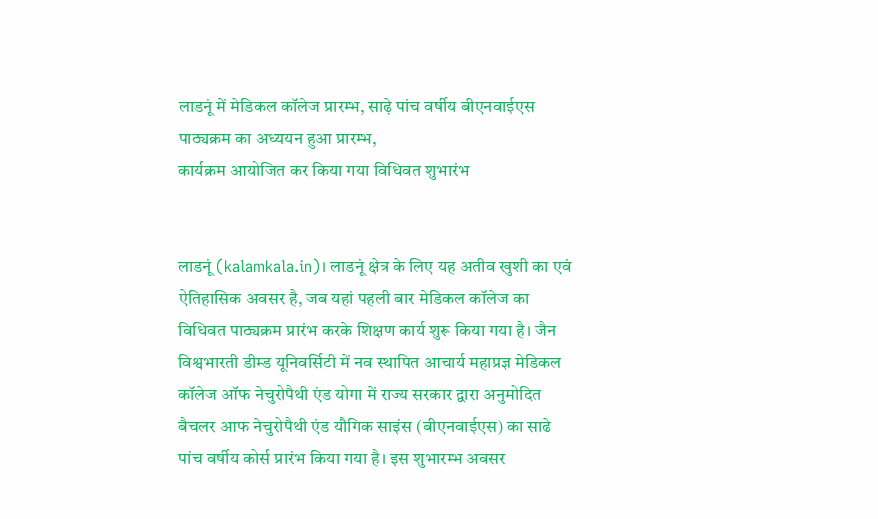लाडनूं में मेडिकल कॉलेज प्रारम्भ, साढ़े पांच वर्षीय बीएनवाईएस पाठ्यक्रम का अध्ययन हुआ प्रारम्भ,
कार्यक्रम आयोजित कर किया गया विधिवत शुभारंभ


लाडनूं (kalamkala.in)। लाडनूं क्षेत्र के लिए यह अतीव खुशी का एवं ऐतिहासिक अवसर है, जब यहां पहली बार मेडिकल कॉलेज का विधिवत पाठ्यक्रम प्रारंभ करके शिक्षण कार्य शुरू किया गया है। जैन विश्वभारती डीम्ड यूनिवर्सिटी में नव स्थापित आचार्य महाप्रज्ञ मेडिकल कॉलेज ऑफ नेचुरोपैथी एंड योगा में राज्य सरकार द्वारा अनुमोदित बैचलर आफ नेचुरोपैथी एंड यौगिक साइंस (बीएनवाईएस) का साढे पांच वर्षीय कोर्स प्रारंभ किया गया है। इस शुभारम्भ अवसर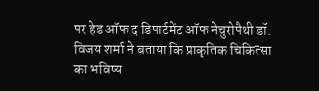पर हेड ऑफ द डिपार्टमेंट ऑफ नेचुरोपैथी डॉ. विजय शर्मा ने बताया कि प्राकृतिक चिकित्सा का भविष्य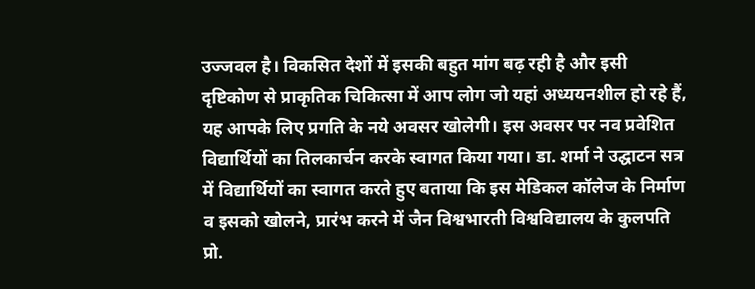उज्जवल है। विकसित देशों में इसकी बहुत मांग बढ़ रही है और इसी दृष्टिकोण से प्राकृतिक चिकित्सा में आप लोग जो यहां अध्ययनशील हो रहे हैं, यह आपके लिए प्रगति के नये अवसर खोलेगी। इस अवसर पर नव प्रवेशित विद्यार्थियों का तिलकार्चन करके स्वागत किया गया। डा. शर्मा ने उद्घाटन सत्र में विद्यार्थियों का स्वागत करते हुए बताया कि इस मेडिकल कॉलेज के निर्माण व इसको खोलने, प्रारंभ करने में जैन विश्वभारती विश्वविद्यालय के कुलपति प्रो.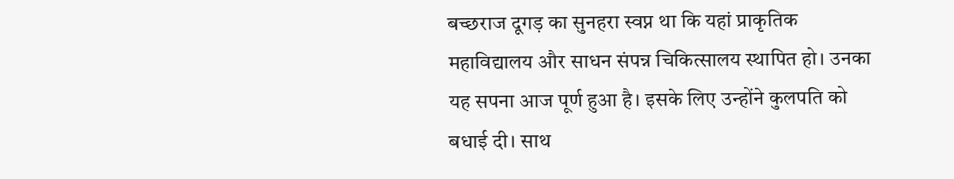बच्छराज दूगड़ का सुनहरा स्वप्न था कि यहां प्राकृतिक महाविद्यालय और साधन संपन्न चिकित्सालय स्थापित हो। उनका यह सपना आज पूर्ण हुआ है। इसके लिए उन्होंने कुलपति को बधाई दी। साथ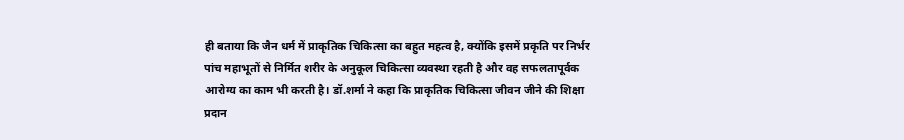ही बताया कि जैन धर्म में प्राकृतिक चिकित्सा का बहुत महत्व है, क्योंकि इसमें प्रकृति पर निर्भर पांच महाभूतों से निर्मित शरीर के अनुकूल चिकित्सा व्यवस्था रहती है और वह सफलतापूर्वक आरोग्य का काम भी करती है। डॉ.शर्मा ने कहा कि प्राकृतिक चिकित्सा जीवन जीने की शिक्षा प्रदान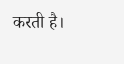करती है।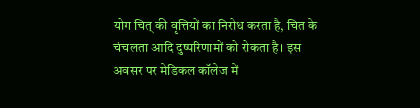योग चित् की वृत्तियों का निरोध करता है, चित के चंचलता आदि दुष्परिणामों को रोकता है। इस अवसर पर मेडिकल कॉलेज में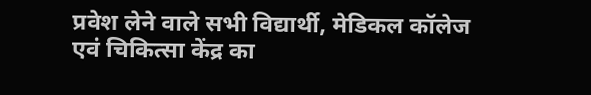प्रवेश लेने वाले सभी विद्यार्थी, मेडिकल कॉलेज एवं चिकित्सा केंद्र का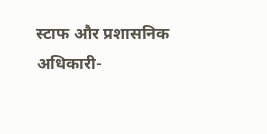स्टाफ और प्रशासनिक अधिकारी-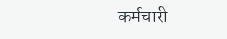कर्मचारी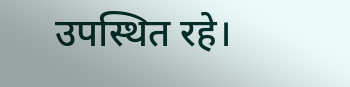उपस्थित रहे।